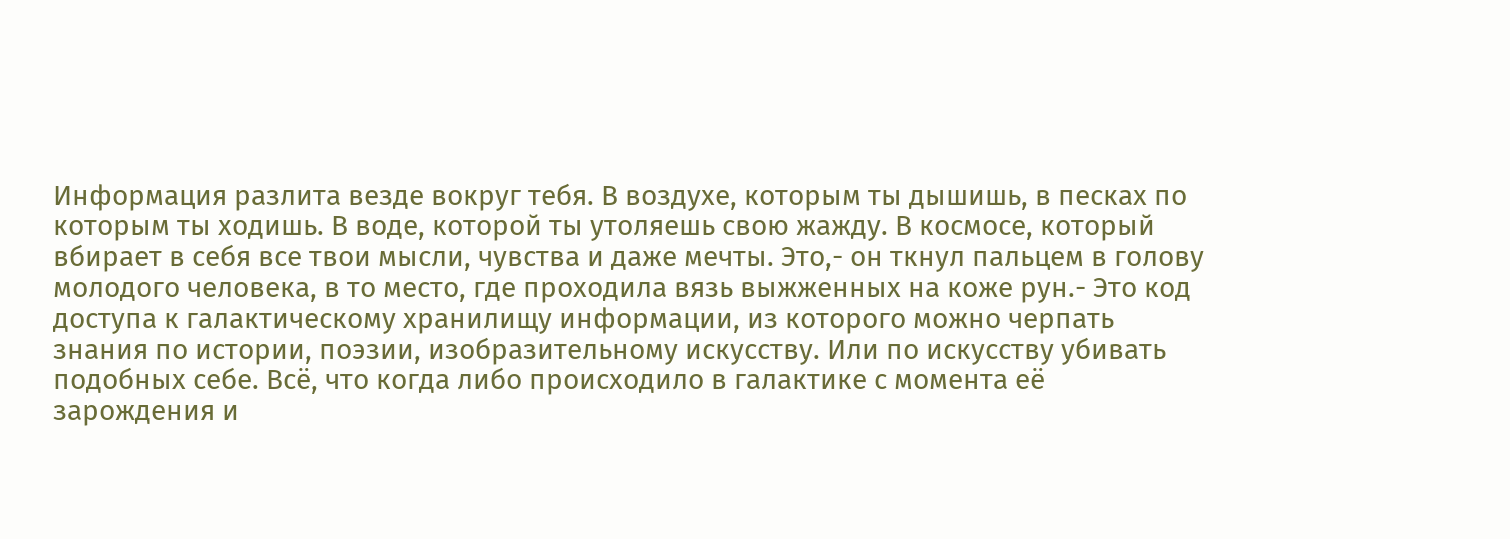Информация разлита везде вокруг тебя. В воздухе, которым ты дышишь, в песках по которым ты ходишь. В воде, которой ты утоляешь свою жажду. В космосе, который вбирает в себя все твои мысли, чувства и даже мечты. Это,- он ткнул пальцем в голову молодого человека, в то место, где проходила вязь выжженных на коже рун.- Это код доступа к галактическому хранилищу информации, из которого можно черпать знания по истории, поэзии, изобразительному искусству. Или по искусству убивать подобных себе. Всё, что когда либо происходило в галактике с момента её зарождения и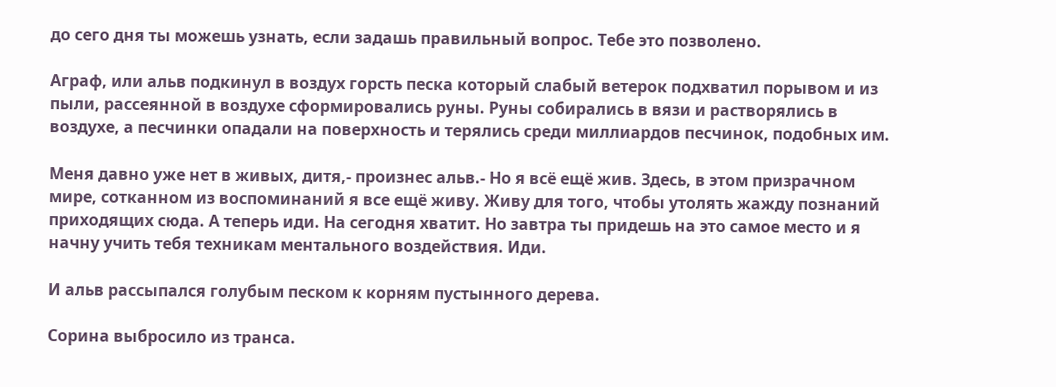до сего дня ты можешь узнать, если задашь правильный вопрос. Тебе это позволено.

Аграф, или альв подкинул в воздух горсть песка который слабый ветерок подхватил порывом и из пыли, рассеянной в воздухе сформировались руны. Руны собирались в вязи и растворялись в воздухе, а песчинки опадали на поверхность и терялись среди миллиардов песчинок, подобных им.

Меня давно уже нет в живых, дитя,- произнес альв.- Но я всё ещё жив. Здесь, в этом призрачном мире, сотканном из воспоминаний я все ещё живу. Живу для того, чтобы утолять жажду познаний приходящих сюда. А теперь иди. На сегодня хватит. Но завтра ты придешь на это самое место и я начну учить тебя техникам ментального воздействия. Иди.

И альв рассыпался голубым песком к корням пустынного дерева.

Сорина выбросило из транса.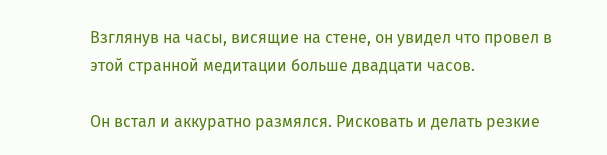Взглянув на часы, висящие на стене, он увидел что провел в этой странной медитации больше двадцати часов.

Он встал и аккуратно размялся. Рисковать и делать резкие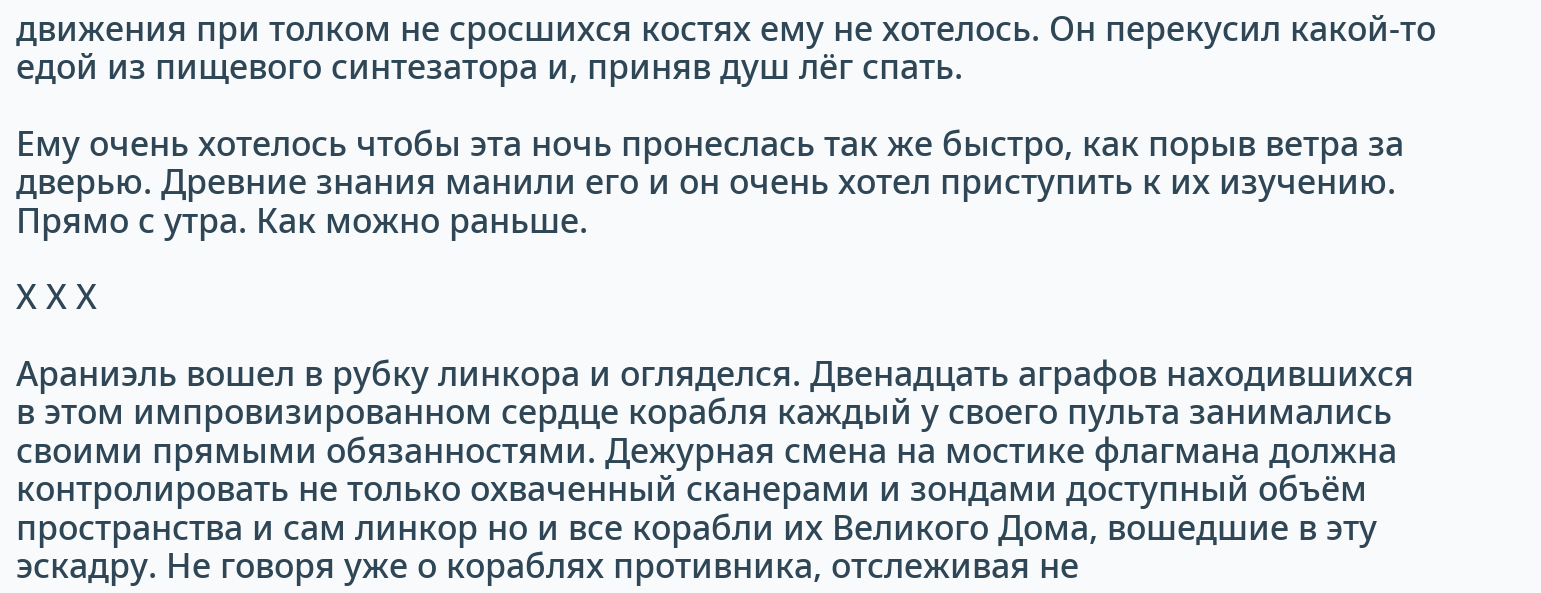движения при толком не сросшихся костях ему не хотелось. Он перекусил какой-то едой из пищевого синтезатора и, приняв душ лёг спать.

Ему очень хотелось чтобы эта ночь пронеслась так же быстро, как порыв ветра за дверью. Древние знания манили его и он очень хотел приступить к их изучению. Прямо с утра. Как можно раньше.

Х Х Х

Араниэль вошел в рубку линкора и огляделся. Двенадцать аграфов находившихся в этом импровизированном сердце корабля каждый у своего пульта занимались своими прямыми обязанностями. Дежурная смена на мостике флагмана должна контролировать не только охваченный сканерами и зондами доступный объём пространства и сам линкор но и все корабли их Великого Дома, вошедшие в эту эскадру. Не говоря уже о кораблях противника, отслеживая не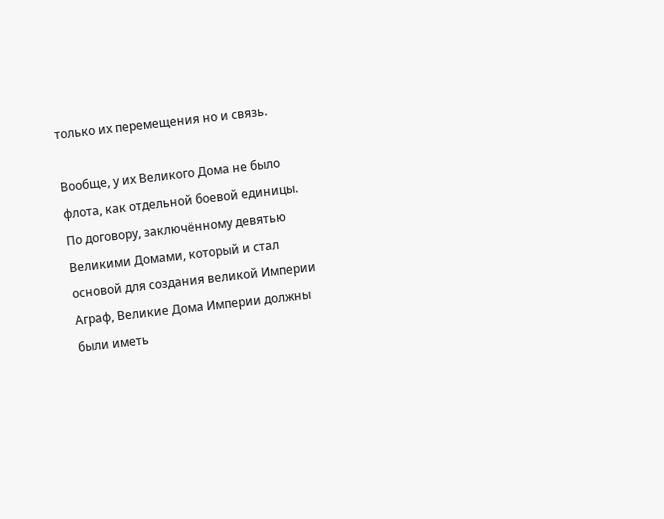только их перемещения но и связь.

Вообще, у их Великого Дома не было флота, как отдельной боевой единицы. По договору, заключённому девятью Великими Домами, который и стал основой для создания великой Империи Аграф, Великие Дома Империи должны были иметь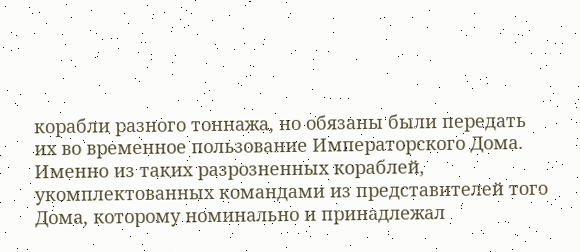корабли разного тоннажа, но обязаны были передать их во временное пользование Императорского Дома. Именно из таких разрозненных кораблей, укомплектованных командами из представителей того Дома, которому номинально и принадлежал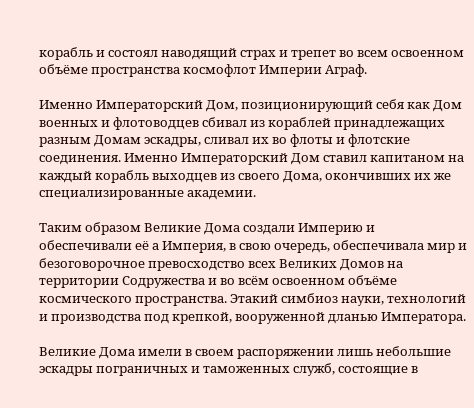корабль и состоял наводящий страх и трепет во всем освоенном объёме пространства космофлот Империи Аграф.

Именно Императорский Дом, позиционирующий себя как Дом военных и флотоводцев сбивал из кораблей принадлежащих разным Домам эскадры, сливал их во флоты и флотские соединения. Именно Императорский Дом ставил капитаном на каждый корабль выходцев из своего Дома, окончивших их же специализированные академии.

Таким образом Великие Дома создали Империю и обеспечивали её а Империя, в свою очередь, обеспечивала мир и безоговорочное превосходство всех Великих Домов на территории Содружества и во всём освоенном объёме космического пространства. Этакий симбиоз науки, технологий и производства под крепкой, вооруженной дланью Императора.

Великие Дома имели в своем распоряжении лишь небольшие эскадры пограничных и таможенных служб, состоящие в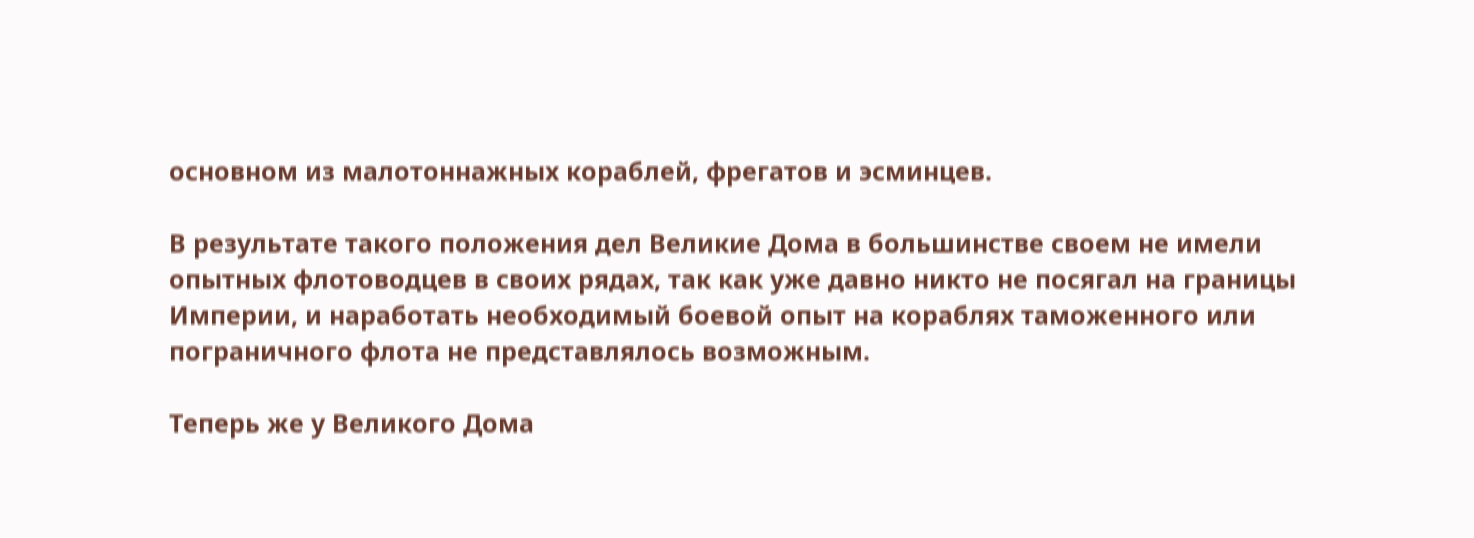основном из малотоннажных кораблей, фрегатов и эсминцев.

В результате такого положения дел Великие Дома в большинстве своем не имели опытных флотоводцев в своих рядах, так как уже давно никто не посягал на границы Империи, и наработать необходимый боевой опыт на кораблях таможенного или пограничного флота не представлялось возможным.

Теперь же у Великого Дома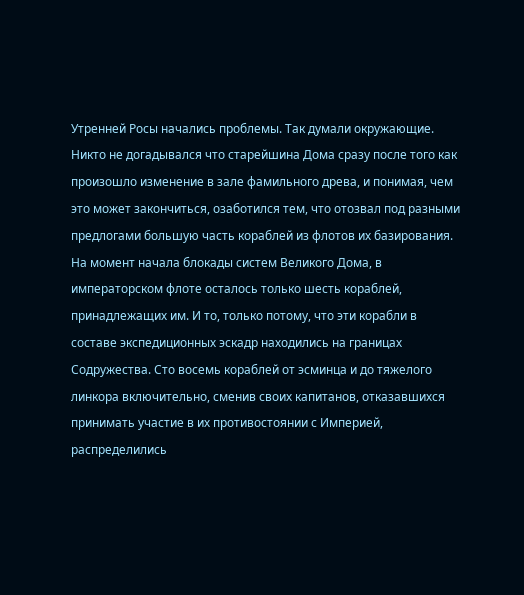Утренней Росы начались проблемы. Так думали окружающие. Никто не догадывался что старейшина Дома сразу после того как произошло изменение в зале фамильного древа, и понимая, чем это может закончиться, озаботился тем, что отозвал под разными предлогами большую часть кораблей из флотов их базирования. На момент начала блокады систем Великого Дома, в императорском флоте осталось только шесть кораблей, принадлежащих им. И то, только потому, что эти корабли в составе экспедиционных эскадр находились на границах Содружества. Сто восемь кораблей от эсминца и до тяжелого линкора включительно, сменив своих капитанов, отказавшихся принимать участие в их противостоянии с Империей, распределились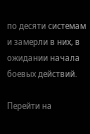по десяти системам и замерли в них, в ожидании начала боевых действий.

Перейти на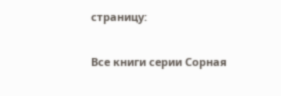страницу:

Все книги серии Сорная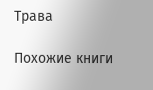Трава

Похожие книги